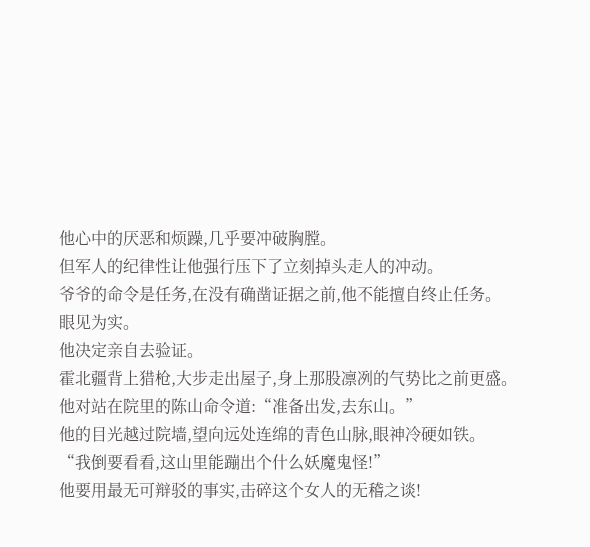他心中的厌恶和烦躁,几乎要冲破胸膛。
但军人的纪律性让他强行压下了立刻掉头走人的冲动。
爷爷的命令是任务,在没有确凿证据之前,他不能擅自终止任务。
眼见为实。
他决定亲自去验证。
霍北疆背上猎枪,大步走出屋子,身上那股凛冽的气势比之前更盛。
他对站在院里的陈山命令道:“准备出发,去东山。”
他的目光越过院墙,望向远处连绵的青色山脉,眼神冷硬如铁。
“我倒要看看,这山里能蹦出个什么妖魔鬼怪!”
他要用最无可辩驳的事实,击碎这个女人的无稽之谈!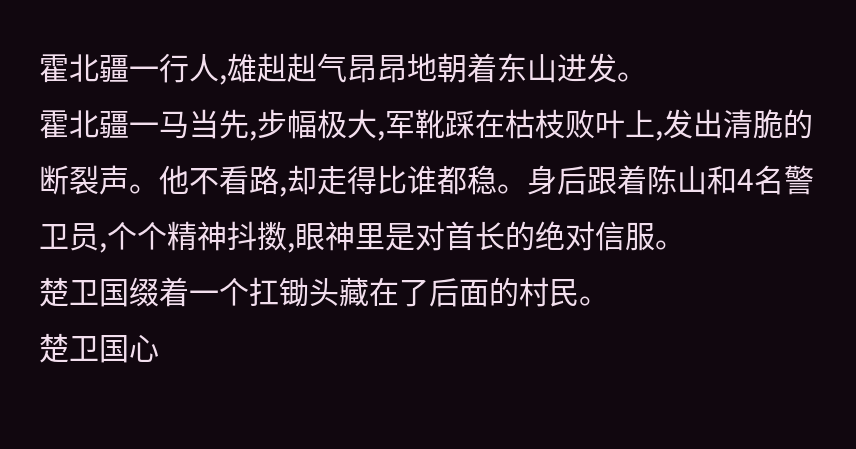霍北疆一行人,雄赳赳气昂昂地朝着东山进发。
霍北疆一马当先,步幅极大,军靴踩在枯枝败叶上,发出清脆的断裂声。他不看路,却走得比谁都稳。身后跟着陈山和4名警卫员,个个精神抖擞,眼神里是对首长的绝对信服。
楚卫国缀着一个扛锄头藏在了后面的村民。
楚卫国心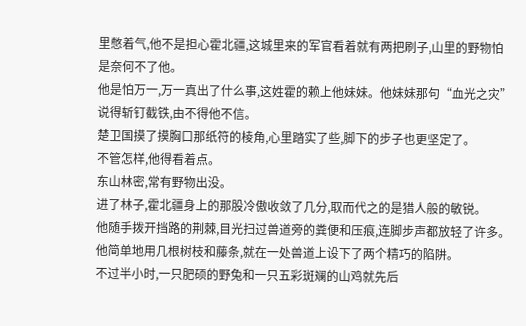里憋着气,他不是担心霍北疆,这城里来的军官看着就有两把刷子,山里的野物怕是奈何不了他。
他是怕万一,万一真出了什么事,这姓霍的赖上他妹妹。他妹妹那句“血光之灾”说得斩钉截铁,由不得他不信。
楚卫国摸了摸胸口那纸符的棱角,心里踏实了些,脚下的步子也更坚定了。
不管怎样,他得看着点。
东山林密,常有野物出没。
进了林子,霍北疆身上的那股冷傲收敛了几分,取而代之的是猎人般的敏锐。
他随手拨开挡路的荆棘,目光扫过兽道旁的粪便和压痕,连脚步声都放轻了许多。
他简单地用几根树枝和藤条,就在一处兽道上设下了两个精巧的陷阱。
不过半小时,一只肥硕的野兔和一只五彩斑斓的山鸡就先后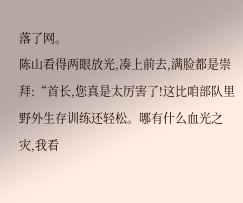落了网。
陈山看得两眼放光,凑上前去,满脸都是崇拜:“首长,您真是太厉害了!这比咱部队里野外生存训练还轻松。哪有什么血光之灾,我看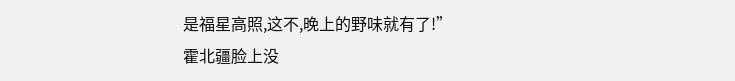是福星高照,这不,晚上的野味就有了!”
霍北疆脸上没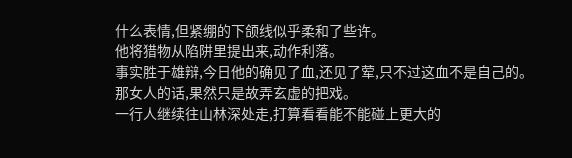什么表情,但紧绷的下颌线似乎柔和了些许。
他将猎物从陷阱里提出来,动作利落。
事实胜于雄辩,今日他的确见了血,还见了荤,只不过这血不是自己的。
那女人的话,果然只是故弄玄虚的把戏。
一行人继续往山林深处走,打算看看能不能碰上更大的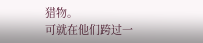猎物。
可就在他们跨过一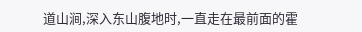道山涧,深入东山腹地时,一直走在最前面的霍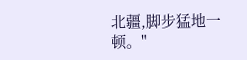北疆,脚步猛地一顿。"